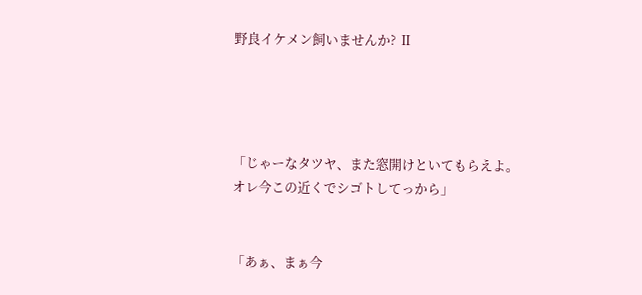野良イケメン飼いませんか? Ⅱ




「じゃーなタツヤ、また窓開けといてもらえよ。
オレ今この近くでシゴトしてっから」


「あぁ、まぁ今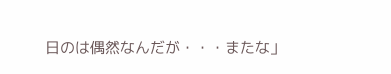日のは偶然なんだが・・・またな」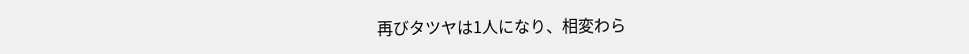再びタツヤは1人になり、相変わら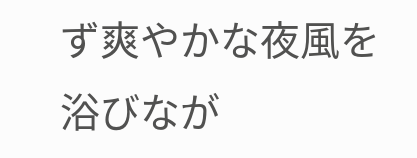ず爽やかな夜風を浴びなが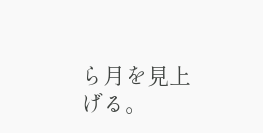ら月を見上げる。